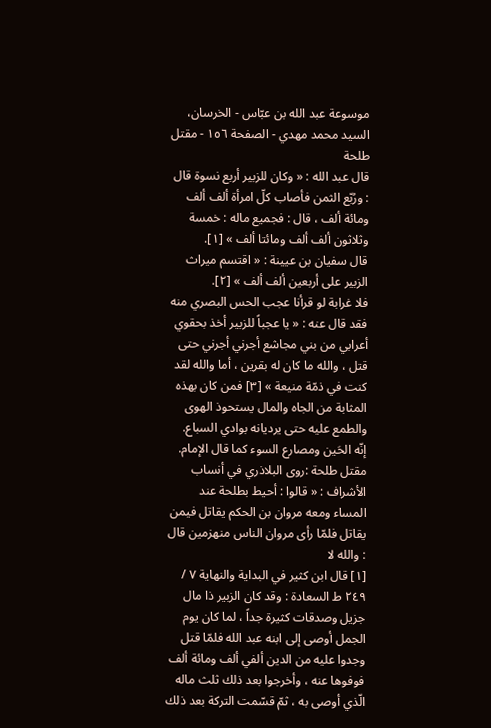موسوعة عبد الله بن عبّاس - الخرسان، السيد محمد مهدي - الصفحة ١٥٦ - مقتل طلحة
قال عبد الله : « وكان للزبير أربع نسوة قال : ورُبّع الثمن فأصاب كلّ امرأة ألف ألف ومائة ألف ، قال : فجميع ماله : خمسة وثلاثون ألف ألف ومائتا ألف » [١].
قال سفيان بن عيينة : « اقتسم ميراث الزبير على أربعين ألف ألف » [٢].
فلا غرابة لو قرأنا عجب الحس البصري منه فقد قال عنه : « يا عجباً للزبير أخذ بحقوي أعرابي من بني مجاشع أجرني أجرني حتى قتل ، والله ما كان له بقرين ، أما والله لقد كنت في ذمّة منيعة » [٣] فمن كان بهذه المثابة من الجاه والمال يستحوذ الهوى والطمع عليه حتى يرديانه بوادي السباع.
إنّه الحَين ومصارع السوء كما قال الإمام.
مقتل طلحة :روى البلاذري في أنساب الأشراف : « قالوا : أحيط بطلحة عند المساء ومعه مروان بن الحكم يقاتل فيمن يقاتل فلمّا رأى مروان الناس منهزمين قال : والله لا
[١] قال ابن كثير في البداية والنهاية ٧ / ٢٤٩ ط السعادة : وقد كان الزبير ذا مال جزيل وصدقات كثيرة جداً ، لما كان يوم الجمل أوصى إلى ابنه عبد الله فلمّا قتل وجدوا عليه من الدين ألفي ألف ومائة ألف فوفوها عنه ، وأخرجوا بعد ذلك ثلث ماله الّذي أوصى به ، ثمّ قسّمت التركة بعد ذلك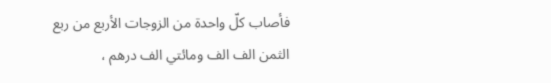فأصاب كلّ واحدة من الزوجات الأربع من ربع الثمن الف الف ومائتي الف درهم ،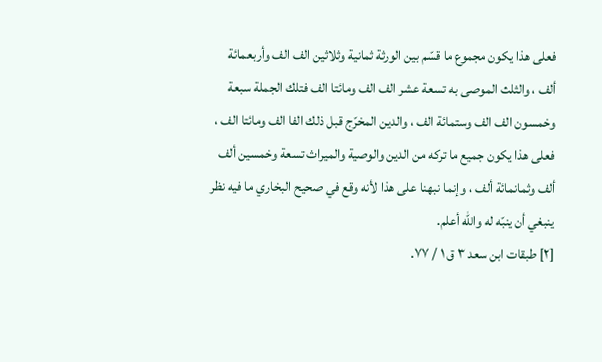فعلى هذا يكون مجموع ما قسّم بين الورثة ثمانية وثلاثين الف الف وأربعمائة ألف ، والثلث الموصى به تسعة عشر الف الف ومائتا الف فتلك الجملة سبعة وخمسون الف الف وستمائة الف ، والدين المخرّج قبل ذلك الفا الف ومائتا الف ، فعلى هذا يكون جميع ما تركه من الدين والوصية والميراث تسعة وخمسين ألف ألف وثمانمائة ألف ، وإنما نبهنا على هذا لأنه وقع في صحيح البخاري ما فيه نظر ينبغي أن ينبّه له والله أعلم.
[٢] طبقات ابن سعد ٣ ق ١ / ٧٧.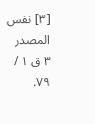[٣] نفس المصدر ٣ ق ١ / ٧٩.